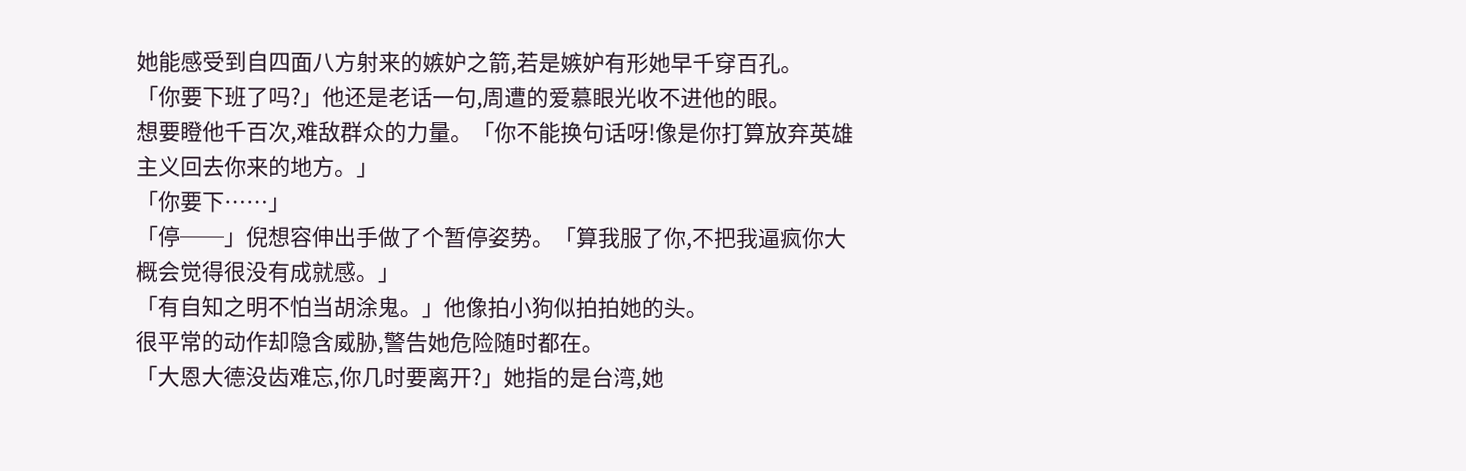她能感受到自四面八方射来的嫉妒之箭,若是嫉妒有形她早千穿百孔。
「你要下班了吗?」他还是老话一句,周遭的爱慕眼光收不进他的眼。
想要瞪他千百次,难敌群众的力量。「你不能换句话呀!像是你打算放弃英雄主义回去你来的地方。」
「你要下……」
「停──」倪想容伸出手做了个暂停姿势。「算我服了你,不把我逼疯你大概会觉得很没有成就感。」
「有自知之明不怕当胡涂鬼。」他像拍小狗似拍拍她的头。
很平常的动作却隐含威胁,警告她危险随时都在。
「大恩大德没齿难忘,你几时要离开?」她指的是台湾,她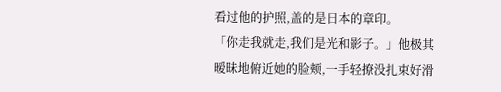看过他的护照,盖的是日本的章印。
「你走我就走,我们是光和影子。」他极其暧昧地俯近她的脸颊,一手轻撩没扎束好滑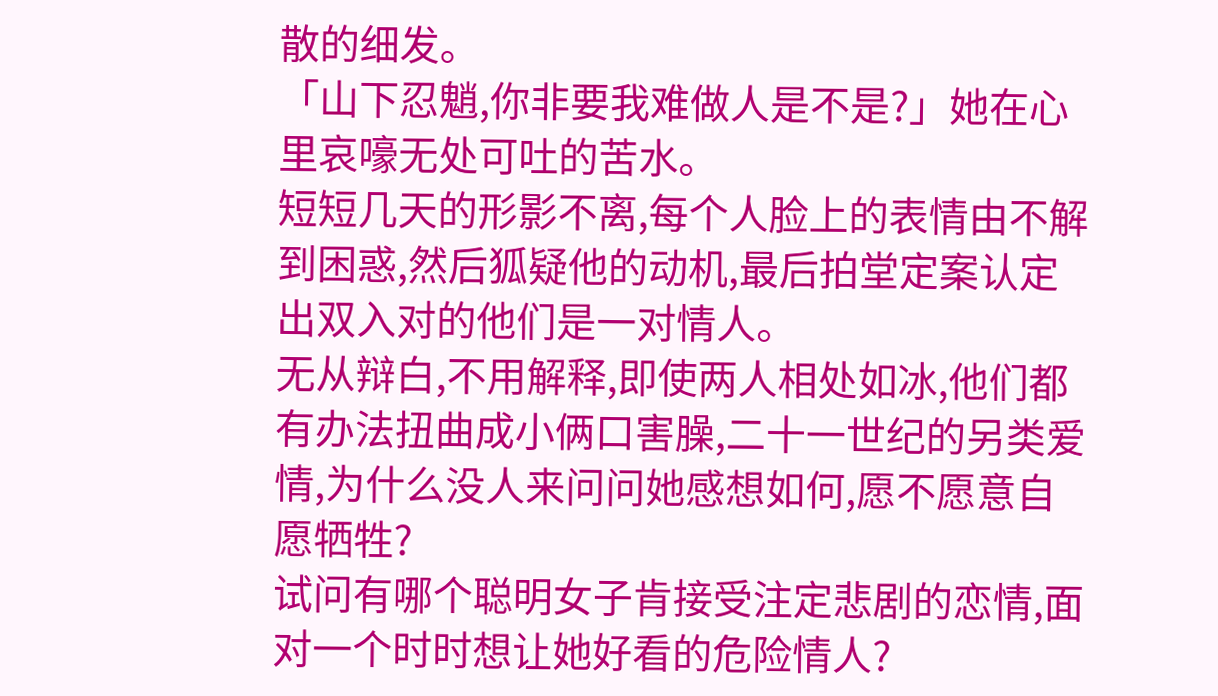散的细发。
「山下忍魈,你非要我难做人是不是?」她在心里哀嚎无处可吐的苦水。
短短几天的形影不离,每个人脸上的表情由不解到困惑,然后狐疑他的动机,最后拍堂定案认定出双入对的他们是一对情人。
无从辩白,不用解释,即使两人相处如冰,他们都有办法扭曲成小俩口害臊,二十一世纪的另类爱情,为什么没人来问问她感想如何,愿不愿意自愿牺牲?
试问有哪个聪明女子肯接受注定悲剧的恋情,面对一个时时想让她好看的危险情人?